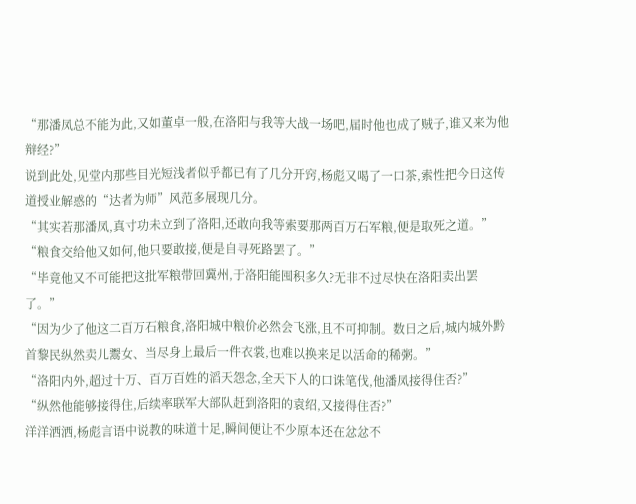“那潘凤总不能为此,又如董卓一般,在洛阳与我等大战一场吧,届时他也成了贼子,谁又来为他辩经?”
说到此处,见堂内那些目光短浅者似乎都已有了几分开窍,杨彪又喝了一口茶,索性把今日这传道授业解惑的“达者为师”风范多展现几分。
“其实若那潘凤,真寸功未立到了洛阳,还敢向我等索要那两百万石军粮,便是取死之道。”
“粮食交给他又如何,他只要敢接,便是自寻死路罢了。”
“毕竟他又不可能把这批军粮带回冀州,于洛阳能囤积多久?无非不过尽快在洛阳卖出罢了。”
“因为少了他这二百万石粮食,洛阳城中粮价必然会飞涨,且不可抑制。数日之后,城内城外黔首黎民纵然卖儿鬻女、当尽身上最后一件衣裳,也难以换来足以活命的稀粥。”
“洛阳内外,超过十万、百万百姓的滔天怨念,全天下人的口诛笔伐,他潘凤接得住否?”
“纵然他能够接得住,后续率联军大部队赶到洛阳的袁绍,又接得住否?”
洋洋洒洒,杨彪言语中说教的味道十足,瞬间便让不少原本还在忿忿不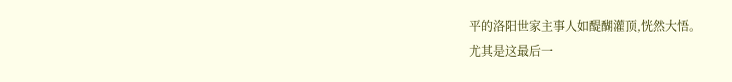平的洛阳世家主事人如醍醐灌顶,恍然大悟。
尤其是这最后一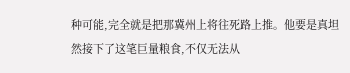种可能,完全就是把那冀州上将往死路上推。他要是真坦然接下了这笔巨量粮食,不仅无法从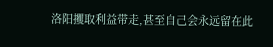洛阳攫取利益带走,甚至自己会永远留在此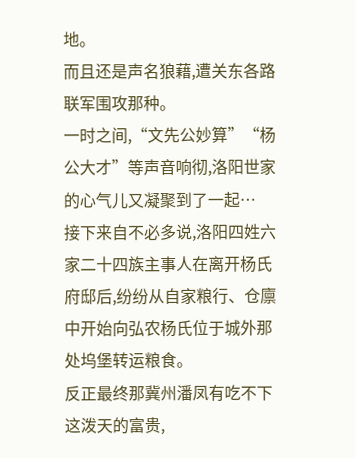地。
而且还是声名狼藉,遭关东各路联军围攻那种。
一时之间,“文先公妙算”“杨公大才”等声音响彻,洛阳世家的心气儿又凝聚到了一起…
接下来自不必多说,洛阳四姓六家二十四族主事人在离开杨氏府邸后,纷纷从自家粮行、仓廪中开始向弘农杨氏位于城外那处坞堡转运粮食。
反正最终那冀州潘凤有吃不下这泼天的富贵,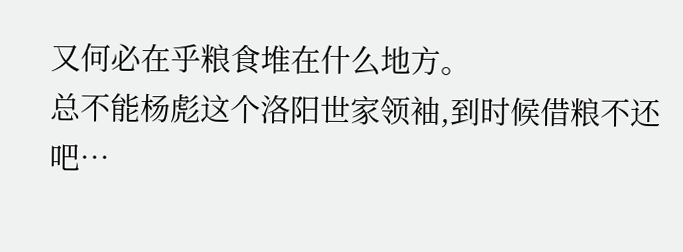又何必在乎粮食堆在什么地方。
总不能杨彪这个洛阳世家领袖,到时候借粮不还吧…